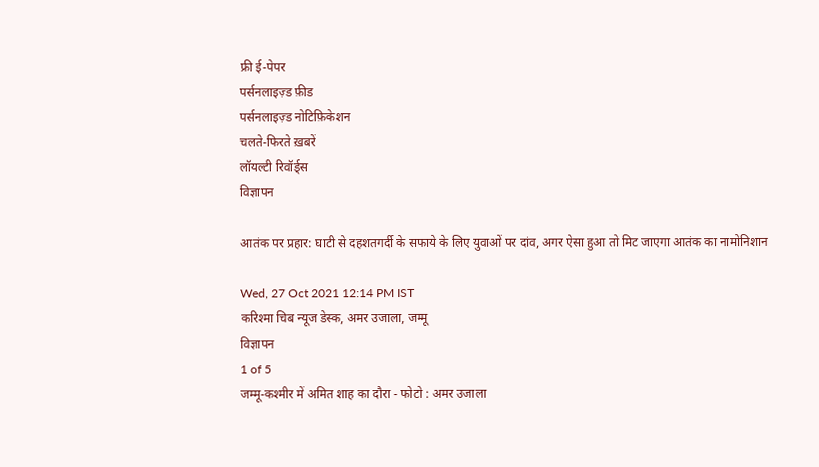फ्री ई-पेपर
पर्सनलाइज़्ड फ़ीड
पर्सनलाइज़्ड नोटिफ़िकेशन
चलते-फिरते ख़बरें
लॉयल्टी रिवॉर्ड्स
विज्ञापन

आतंक पर प्रहार: घाटी से दहशतगर्दी के सफाये के लिए युवाओं पर दांव, अगर ऐसा हुआ तो मिट जाएगा आतंक का नामोनिशान

Wed, 27 Oct 2021 12:14 PM IST
करिश्मा चिब न्यूज डेस्क, अमर उजाला, जम्मू
विज्ञापन
1 of 5
जम्मू-कश्मीर में अमित शाह का दौरा - फोटो : अमर उजाला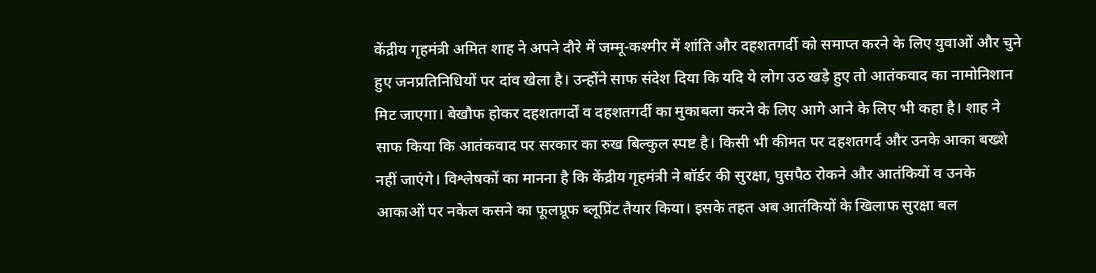केंद्रीय गृहमंत्री अमित शाह ने अपने दौरे में जम्मू-कश्मीर में शांति और दहशतगर्दी को समाप्त करने के लिए युवाओं और चुने हुए जनप्रतिनिधियों पर दांव खेला है। उन्होंने साफ संदेश दिया कि यदि ये लोग उठ खड़े हुए तो आतंकवाद का नामोनिशान मिट जाएगा। बेखौफ होकर दहशतगर्दों व दहशतगर्दी का मुकाबला करने के लिए आगे आने के लिए भी कहा है। शाह ने साफ किया कि आतंकवाद पर सरकार का रुख बिल्कुल स्पष्ट है। किसी भी कीमत पर दहशतगर्द और उनके आका बख्शे नहीं जाएंगे। विश्लेषकों का मानना है कि केंद्रीय गृहमंत्री ने बॉर्डर की सुरक्षा, घुसपैठ रोकने और आतंकियों व उनके आकाओं पर नकेल कसने का फूलप्रूफ ब्लूप्रिंट तैयार किया। इसके तहत अब आतंकियों के खिलाफ सुरक्षा बल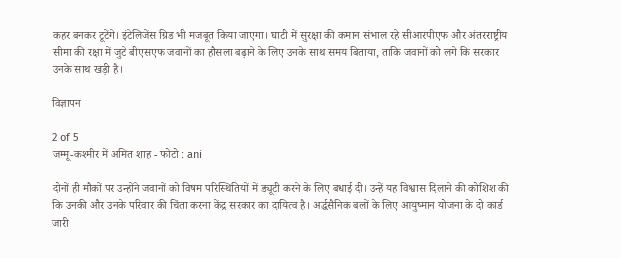कहर बनकर टूटेंगे। इंटेलिजेंस ग्रिड भी मजबूत किया जाएगा। घाटी में सुरक्षा की कमान संभाल रहे सीआरपीएफ और अंतरराष्ट्रीय सीमा की रक्षा में जुटे बीएसएफ जवानों का हौसला बढ़ाने के लिए उनके साथ समय बिताया, ताकि जवानों को लगे कि सरकार उनके साथ खड़ी है।

विज्ञापन

2 of 5
जम्मू-कश्मीर में अमित शाह - फोटो : ani

दोनों ही मौकों पर उन्होंने जवानों को विषम परिस्थितियों में ड्यूटी करने के लिए बधाई दी। उन्हें यह विश्वास दिलाने की कोशिश की कि उनकी और उनके परिवार की चिंता करना केंद्र सरकार का दायित्व है। अर्द्धसैनिक बलों के लिए आयुष्मान योजना के दो कार्ड जारी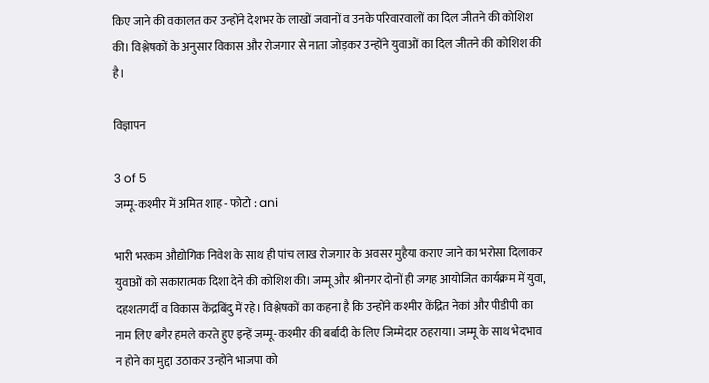किए जाने की वकालत कर उन्होंने देशभर के लाखों जवानों व उनके परिवारवालों का दिल जीतने की कोशिश की। विश्लेषकों के अनुसार विकास और रोजगार से नाता जोड़कर उन्होंने युवाओं का दिल जीतने की कोशिश की है।

विज्ञापन

3 of 5
जम्मू-कश्मीर में अमित शाह - फोटो : ani

भारी भरकम औद्योगिक निवेश के साथ ही पांच लाख रोजगार के अवसर मुहैया कराए जाने का भरोसा दिलाकर युवाओं को सकारात्मक दिशा देने की कोशिश की। जम्मू और श्रीनगर दोनों ही जगह आयोजित कार्यक्रम में युवा, दहशतगर्दी व विकास केंद्रबिंदु में रहे। विश्लेषकों का कहना है कि उन्होंने कश्मीर केंद्रित नेकां और पीडीपी का नाम लिए बगैर हमले करते हुए इन्हें जम्मू-कश्मीर की बर्बादी के लिए जिम्मेदार ठहराया। जम्मू के साथ भेदभाव न होने का मुद्दा उठाकर उन्होंने भाजपा को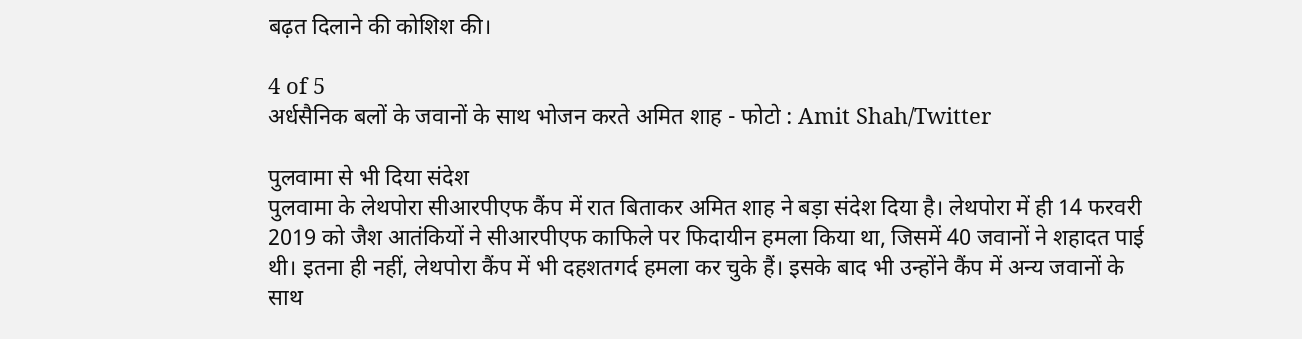बढ़त दिलाने की कोशिश की।

4 of 5
अर्धसैनिक बलों के जवानों के साथ भोजन करते अमित शाह - फोटो : Amit Shah/Twitter

पुलवामा से भी दिया संदेश
पुलवामा के लेथपोरा सीआरपीएफ कैंप में रात बिताकर अमित शाह ने बड़ा संदेश दिया है। लेथपोरा में ही 14 फरवरी 2019 को जैश आतंकियों ने सीआरपीएफ काफिले पर फिदायीन हमला किया था, जिसमें 40 जवानों ने शहादत पाई थी। इतना ही नहीं, लेथपोरा कैंप में भी दहशतगर्द हमला कर चुके हैं। इसके बाद भी उन्होंने कैंप में अन्य जवानों के साथ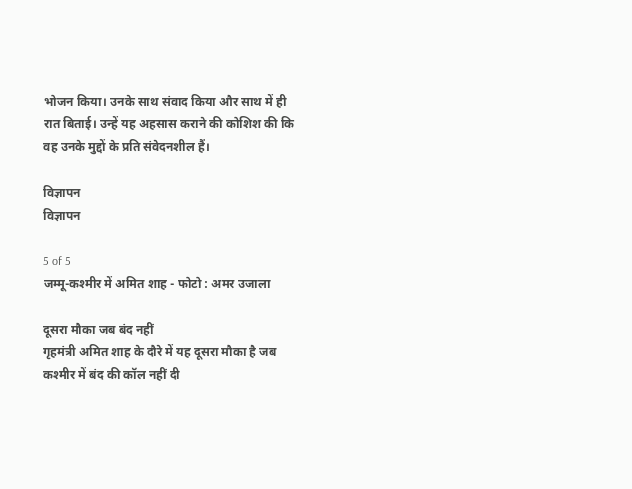भोजन किया। उनके साथ संवाद किया और साथ में ही रात बिताई। उन्हें यह अहसास कराने की कोशिश की कि वह उनके मुद्दों के प्रति संवेदनशील हैं।

विज्ञापन
विज्ञापन

5 of 5
जम्मू-कश्मीर में अमित शाह - फोटो : अमर उजाला

दूसरा मौका जब बंद नहीं
गृहमंत्री अमित शाह के दौरे में यह दूसरा मौका है जब कश्मीर में बंद की कॉल नहीं दी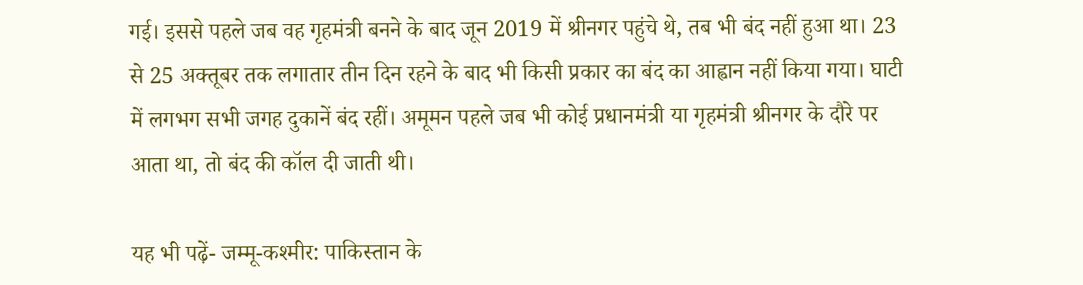गई। इससे पहले जब वह गृहमंत्री बनने के बाद जून 2019 में श्रीनगर पहुंचे थे, तब भी बंद नहीं हुआ था। 23 से 25 अक्तूबर तक लगातार तीन दिन रहने के बाद भी किसी प्रकार का बंद का आह्वान नहीं किया गया। घाटी में लगभग सभी जगह दुकानें बंद रहीं। अमूमन पहले जब भी कोई प्रधानमंत्री या गृहमंत्री श्रीनगर के दौरे पर आता था, तो बंद की कॉल दी जाती थी।

यह भी पढ़ें- जम्मू-कश्मीर: पाकिस्तान के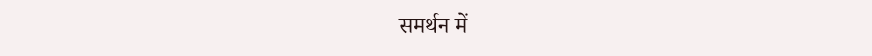समर्थन में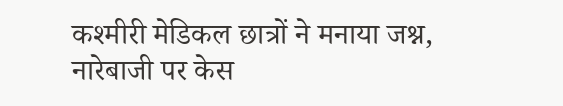कश्मीरी मेडिकल छात्रों ने मनाया जश्न, नारेबाजी पर केस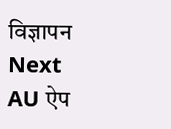विज्ञापन
Next
AU ऐप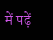में पढ़ें